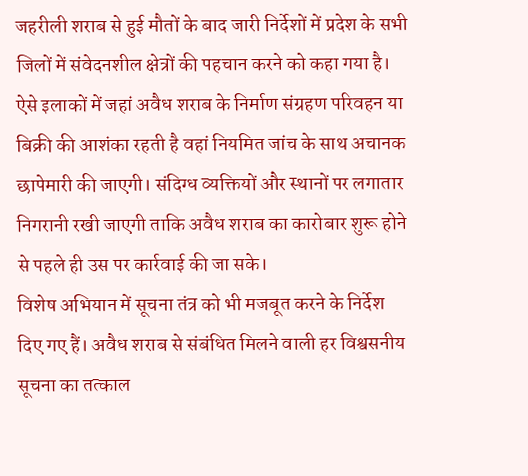जहरीली शराब से हुई मौतों के बाद जारी निर्देशों में प्रदेश के सभी जिलों में संवेदनशील क्षेत्रों की पहचान करने को कहा गया है। ऐसे इलाकों में जहां अवैध शराब के निर्माण संग्रहण परिवहन या बिक्री की आशंका रहती है वहां नियमित जांच के साथ अचानक छापेमारी की जाएगी। संदिग्ध व्यक्तियों और स्थानों पर लगातार निगरानी रखी जाएगी ताकि अवैध शराब का कारोबार शुरू होने से पहले ही उस पर कार्रवाई की जा सके।
विशेष अभियान में सूचना तंत्र को भी मजबूत करने के निर्देश दिए गए हैं। अवैध शराब से संबंधित मिलने वाली हर विश्वसनीय सूचना का तत्काल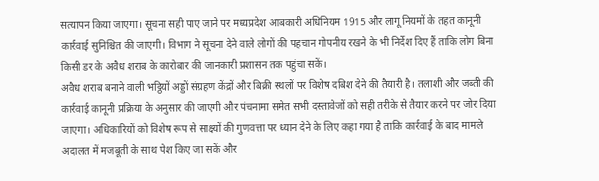सत्यापन किया जाएगा। सूचना सही पाए जाने पर मध्यप्रदेश आबकारी अधिनियम 1915 और लागू नियमों के तहत कानूनी कार्रवाई सुनिश्चित की जाएगी। विभाग ने सूचना देने वाले लोगों की पहचान गोपनीय रखने के भी निर्देश दिए हैं ताकि लोग बिना किसी डर के अवैध शराब के कारोबार की जानकारी प्रशासन तक पहुंचा सकें।
अवैध शराब बनाने वाली भट्ठियों अड्डों संग्रहण केंद्रों और बिक्री स्थलों पर विशेष दबिश देने की तैयारी है। तलाशी और जब्ती की कार्रवाई कानूनी प्रक्रिया के अनुसार की जाएगी और पंचनामा समेत सभी दस्तावेजों को सही तरीके से तैयार करने पर जोर दिया जाएगा। अधिकारियों को विशेष रूप से साक्ष्यों की गुणवत्ता पर ध्यान देने के लिए कहा गया है ताकि कार्रवाई के बाद मामले अदालत में मजबूती के साथ पेश किए जा सकें और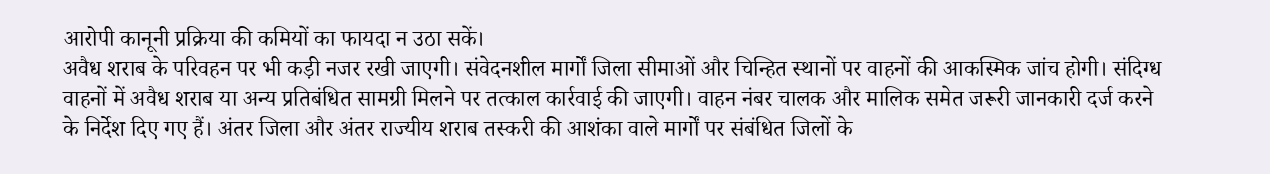आरोपी कानूनी प्रक्रिया की कमियों का फायदा न उठा सकें।
अवैध शराब के परिवहन पर भी कड़ी नजर रखी जाएगी। संवेदनशील मार्गों जिला सीमाओं और चिन्हित स्थानों पर वाहनों की आकस्मिक जांच होगी। संदिग्ध वाहनों में अवैध शराब या अन्य प्रतिबंधित सामग्री मिलने पर तत्काल कार्रवाई की जाएगी। वाहन नंबर चालक और मालिक समेत जरूरी जानकारी दर्ज करने के निर्देश दिए गए हैं। अंतर जिला और अंतर राज्यीय शराब तस्करी की आशंका वाले मार्गों पर संबंधित जिलों के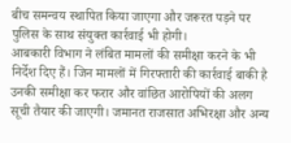बीच समन्वय स्थापित किया जाएगा और जरूरत पड़ने पर पुलिस के साथ संयुक्त कार्रवाई भी होगी।
आबकारी विभाग ने लंबित मामलों की समीक्षा करने के भी निर्देश दिए हैं। जिन मामलों में गिरफ्तारी की कार्रवाई बाकी है उनकी समीक्षा कर फरार और वांछित आरोपियों की अलग सूची तैयार की जाएगी। जमानत राजसात अभिरक्षा और अन्य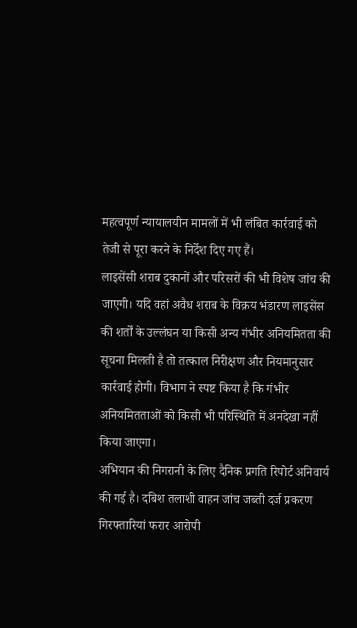महत्वपूर्ण न्यायालयीन मामलों में भी लंबित कार्रवाई को तेजी से पूरा करने के निर्देश दिए गए हैं।
लाइसेंसी शराब दुकानों और परिसरों की भी विशेष जांच की जाएगी। यदि वहां अवैध शराब के विक्रय भंडारण लाइसेंस की शर्तों के उल्लंघन या किसी अन्य गंभीर अनियमितता की सूचना मिलती है तो तत्काल निरीक्षण और नियमानुसार कार्रवाई होगी। विभाग ने स्पष्ट किया है कि गंभीर अनियमितताओं को किसी भी परिस्थिति में अनदेखा नहीं किया जाएगा।
अभियान की निगरानी के लिए दैनिक प्रगति रिपोर्ट अनिवार्य की गई है। दबिश तलाशी वाहन जांच जब्ती दर्ज प्रकरण गिरफ्तारियां फरार आरोपी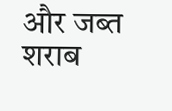और जब्त शराब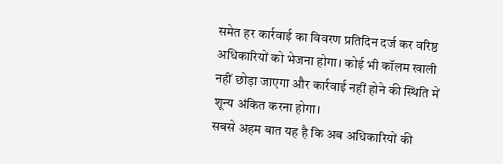समेत हर कार्रवाई का विवरण प्रतिदिन दर्ज कर वरिष्ठ अधिकारियों को भेजना होगा। कोई भी कॉलम खाली नहीं छोड़ा जाएगा और कार्रवाई नहीं होने की स्थिति में शून्य अंकित करना होगा।
सबसे अहम बात यह है कि अब अधिकारियों की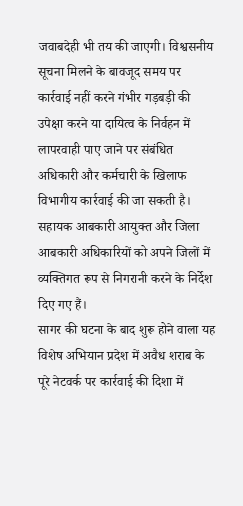जवाबदेही भी तय की जाएगी। विश्वसनीय सूचना मिलने के बावजूद समय पर कार्रवाई नहीं करने गंभीर गड़बड़ी की उपेक्षा करने या दायित्व के निर्वहन में लापरवाही पाए जाने पर संबंधित अधिकारी और कर्मचारी के खिलाफ विभागीय कार्रवाई की जा सकती है। सहायक आबकारी आयुक्त और जिला आबकारी अधिकारियों को अपने जिलों में व्यक्तिगत रूप से निगरानी करने के निर्देश दिए गए हैं।
सागर की घटना के बाद शुरू होने वाला यह विशेष अभियान प्रदेश में अवैध शराब के पूरे नेटवर्क पर कार्रवाई की दिशा में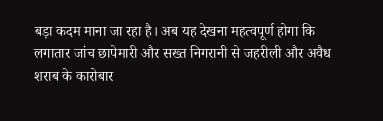बड़ा कदम माना जा रहा है। अब यह देखना महत्वपूर्ण होगा कि लगातार जांच छापेमारी और सख्त निगरानी से जहरीली और अवैध शराब के कारोबार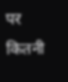पर कितनी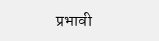प्रभावी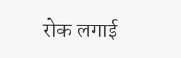रोक लगाई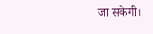जा सकेगी।